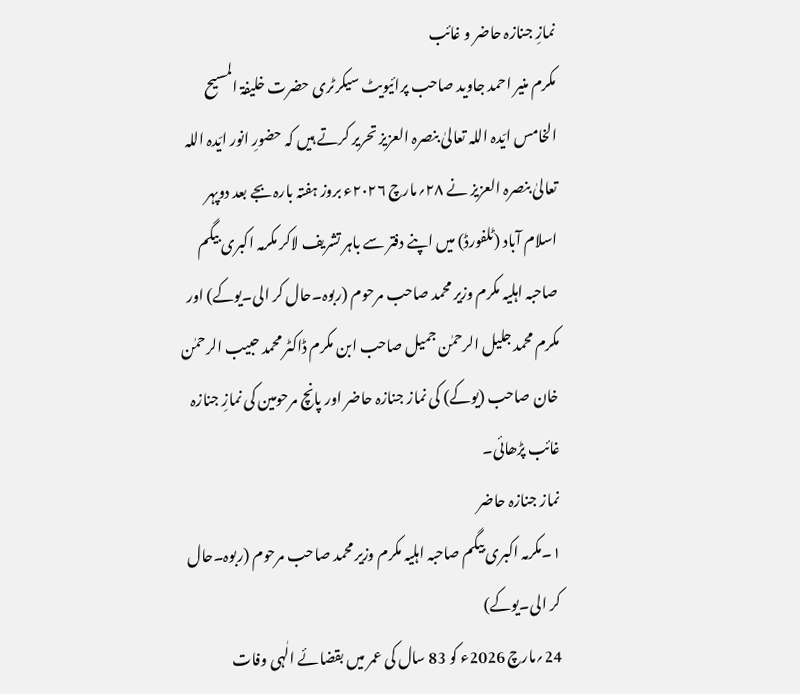نمازِ جنازہ حاضر و غائب
مکرم منیر احمد جاوید صاحب پرائیویٹ سیکرٹری حضرت خلیفۃ المسیح الخامس ایّدہ اللہ تعالیٰ بنصرہ العزیز تحریر کرتے ہیں کہ حضورِ انور ایّدہ اللہ تعالیٰ بنصرہ العزیز نے ۲۸؍مارچ ۲۰۲۶ء بروز ہفتہ بارہ بجے بعد دوپہر اسلام آباد (ٹلفورڈ) میں اپنے دفتر سے باہر تشریف لاکر مکرمہ اکبری بیگم صاحبہ اہلیہ مکرم وزیر محمد صاحب مرحوم (ربوہ۔حال کر الی۔یوکے) اور مکرم محمد جلیل الرحمٰن جمیل صاحب ابن مکرم ڈاکٹر محمد حبیب الرحمٰن خان صاحب (یوکے) کی نماز جنازہ حاضر اور پانچ مرحومین کی نمازِ جنازہ غائب پڑھائی۔
نماز جنازہ حاضر
۱۔مکرمہ اکبری بیگم صاحبہ اہلیہ مکرم وزیر محمد صاحب مرحوم (ربوہ۔حال کر الی۔یوکے)
24؍مارچ 2026ء کو 83 سال کی عمر میں بقضائے الٰہی وفات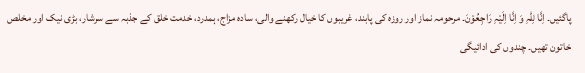پاگئیں۔ اِنَّا لِلّٰہِ وَ اِنَّا اِلَیْہِ رَاجِعُوْنَ۔ مرحومہ نماز اور روزہ کی پابند، غریبوں کا خیال رکھنے والی، سادہ مزاج، ہمدرد، خدمت خلق کے جذبہ سے سرشار، بڑی نیک اور مخلص خاتون تھیں۔ چندوں کی ادائیگی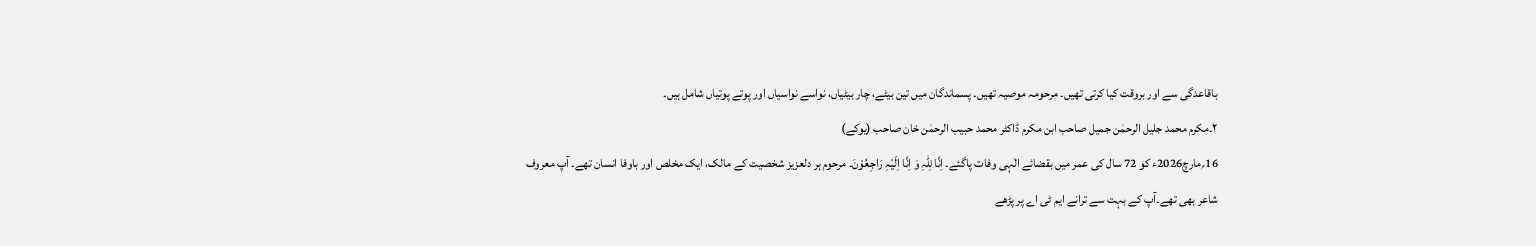باقاعدگی سے اور بروقت کیا کرتی تھیں۔ مرحومہ موصیہ تھیں۔ پسماندگان میں تین بیٹے، چار بیٹیاں، نواسے نواسیاں اور پوتے پوتیاں شامل ہیں۔
۲۔مکرم محمد جلیل الرحمٰن جمیل صاحب ابن مکرم ڈاکٹر محمد حبیب الرحمٰن خان صاحب (یوکے)
16؍مارچ2026ء کو 72 سال کی عمر میں بقضائے الٰہی وفات پاگئے۔ اِنَّا لِلّٰہِ وَ اِنَّا اِلَیْہِ رَاجِعُوْنَ۔ مرحوم ہر دلعزیز شخصیت کے مالک، ایک مخلص اور باوفا انسان تھے۔ آپ معروف شاعر بھی تھے۔آپ کے بہت سے ترانے ایم ٹی اے پر پڑھے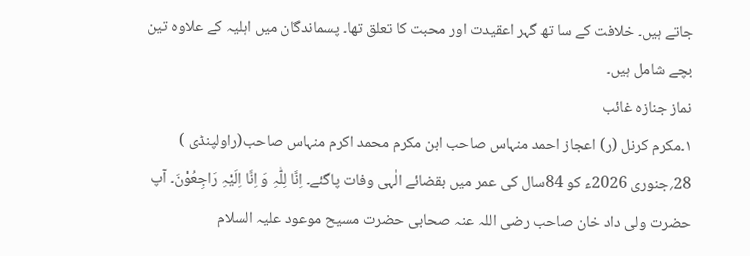جاتے ہیں۔ خلافت کے سا تھ گہر اعقیدت اور محبت کا تعلق تھا۔ پسماندگان میں اہلیہ کے علاوہ تین بچے شامل ہیں۔
نماز جنازہ غائب
۱۔مکرم کرنل (ر) اعجاز احمد منہاس صاحب ابن مکرم محمد اکرم منہاس صاحب(راولپنڈی )
28؍جنوری 2026ء کو 84سال کی عمر میں بقضائے الٰہی وفات پاگئے۔ اِنَّا لِلّٰہِ وَ اِنَّا اِلَیْہِ رَاجِعُوْنَ۔ آپ حضرت ولی داد خان صاحب رضی اللہ عنہ صحابی حضرت مسیح موعود علیہ السلام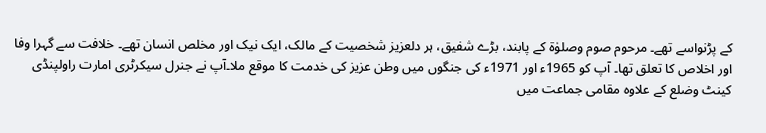کے پڑنواسے تھے۔ مرحوم صوم وصلوٰۃ کے پابند، بڑے شفیق، ہر دلعزیز شخصیت کے مالک، ایک نیک اور مخلص انسان تھے۔ خلافت سے گہرا وفا اور اخلاص کا تعلق تھا۔ آپ کو 1965ء اور 1971ء کی جنگوں میں وطن عزیز کی خدمت کا موقع ملا۔آپ نے جنرل سیکرٹری امارت راولپنڈی کینٹ وضلع کے علاوہ مقامی جماعت میں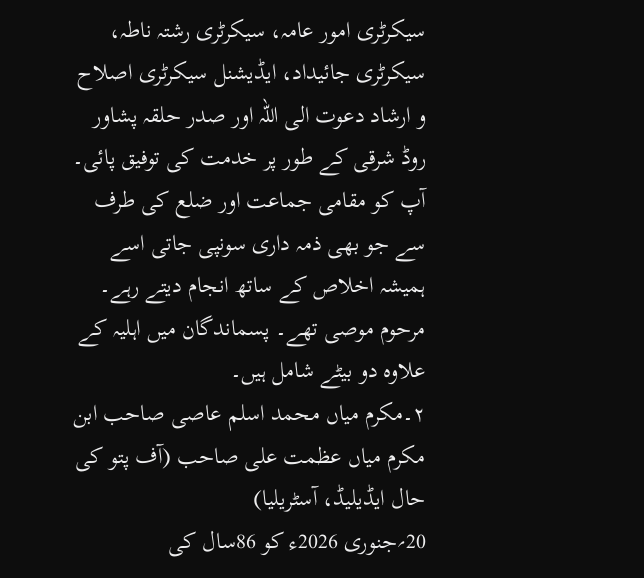سیکرٹری امور عامہ، سیکرٹری رشتہ ناطہ، سیکرٹری جائیداد، ایڈیشنل سیکرٹری اصلاح و ارشاد دعوت الی اللہ اور صدر حلقہ پشاور روڈ شرقی کے طور پر خدمت کی توفیق پائی۔ آپ کو مقامی جماعت اور ضلع کی طرف سے جو بھی ذمہ داری سونپی جاتی اسے ہمیشہ اخلاص کے ساتھ انجام دیتے رہے۔ مرحوم موصی تھے۔ پسماندگان میں اہلیہ کے علاوہ دو بیٹے شامل ہیں۔
۲۔مکرم میاں محمد اسلم عاصی صاحب ابن مکرم میاں عظمت علی صاحب (آف پتو کی حال ایڈیلیڈ، آسٹریلیا)
20؍جنوری 2026ء کو 86سال کی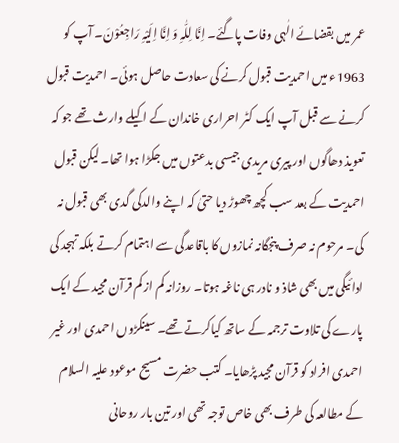عمر میں بقضائے الٰہی وفات پاگئے۔ اِنَّا لِلّٰہِ وَ اِنَّا اِلَیْہِ رَاجِعُوْنَ۔ آپ کو 1963ء میں احمدیت قبول کرنے کی سعادت حاصل ہوئی۔ احمدیت قبول کرنے سے قبل آپ ایک کٹر احراری خاندان کے اکیلے وارث تھے جو کہ تعویذ دھاگوں اور پیری مریدی جیسی بدعتوں میں جکڑا ہوا تھا۔ لیکن قبول احمدیت کے بعد سب کچھ چھوڑ دیا حتیٰ کہ اپنے والدکی گدی بھی قبول نہ کی۔ مرحوم نہ صرف پنجگانہ نمازوں کا باقاعدگی سے اہتمام کرتے بلکہ تہجد کی ادائیگی میں بھی شاذ و نادر ہی ناغہ ہوتا۔ روزانہ کم از کم قرآن مجید کے ایک پارے کی تلاوت ترجمہ کے ساتھ کیاکرتے تھے۔ سینکڑوں احمدی اور غیر احمدی افراد کو قرآن مجید پڑھایا۔ کتب حضرت مسیح موعود علیہ السلام کے مطالعہ کی طرف بھی خاص توجہ تھی اور تین بار روحانی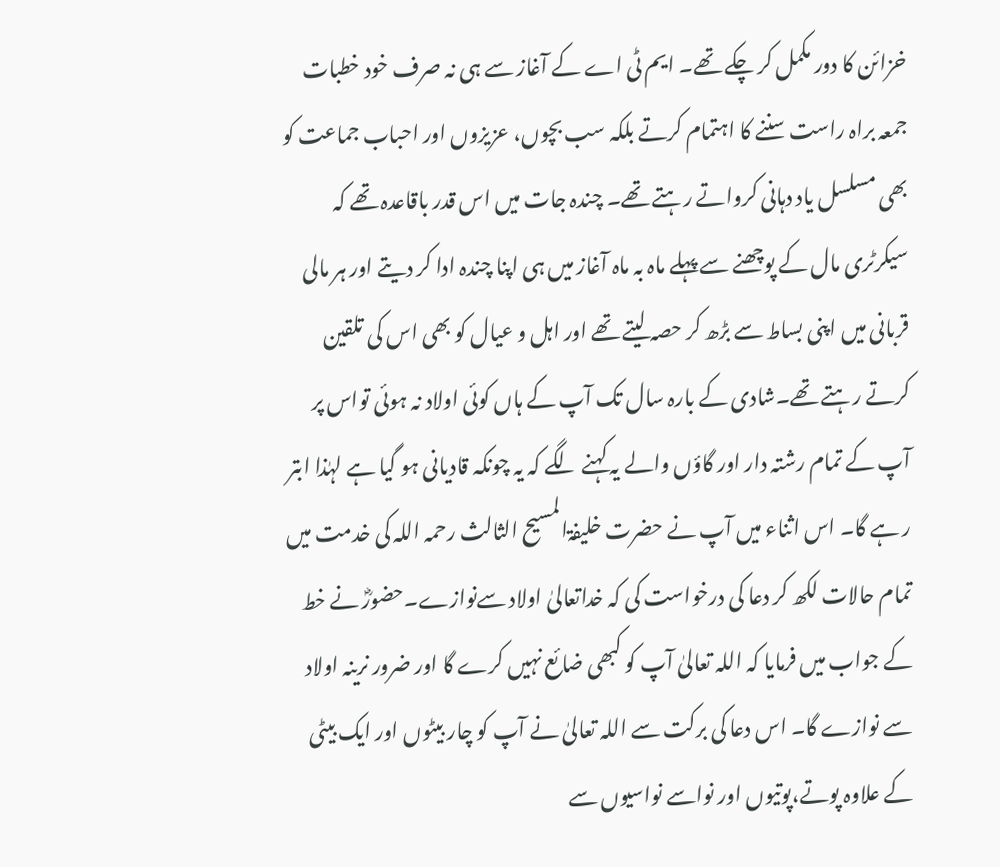خزائن کا دور مکمل کر چکے تھے۔ ایم ٹی اے کے آغاز سے ہی نہ صرف خود خطبات جمعہ براہ راست سننے کا اہتمام کرتے بلکہ سب بچوں، عزیزوں اور احباب جماعت کو بھی مسلسل یاد دہانی کرواتے رہتے تھے۔ چندہ جات میں اس قدر باقاعدہ تھے کہ سیکرٹری مال کے پوچھنے سے پہلے ماہ بہ ماہ آغاز میں ہی اپنا چندہ ادا کر دیتے اور ہر مالی قربانی میں اپنی بساط سے بڑھ کر حصہ لیتے تھے اور اہل و عیال کو بھی اس کی تلقین کرتے رہتے تھے۔شادی کے بارہ سال تک آپ کے ہاں کوئی اولاد نہ ہوئی تواس پر آپ کے تمام رشتہ دار اور گاؤں والے یہ کہنے لگے کہ یہ چونکہ قادیانی ہو گیا ہے لہٰذا ابتر ر ہے گا۔ اس اثناء میں آپ نے حضرت خلیفۃالمسیح الثالث رحمہ اللہ کی خدمت میں تمام حالات لکھ کر دعا کی درخواست کی کہ خداتعالیٰ اولاد سےنوازے۔حضورؓ نے خط کے جواب میں فرمایا کہ اللہ تعالیٰ آپ کو کبھی ضائع نہیں کرے گا اور ضرور نرینہ اولاد سے نوازے گا۔ اس دعا کی برکت سے اللہ تعالیٰ نے آپ کو چار بیٹوں اور ایک بیٹی کے علاوہ پوتے،پوتیوں اور نواسے نواسیوں سے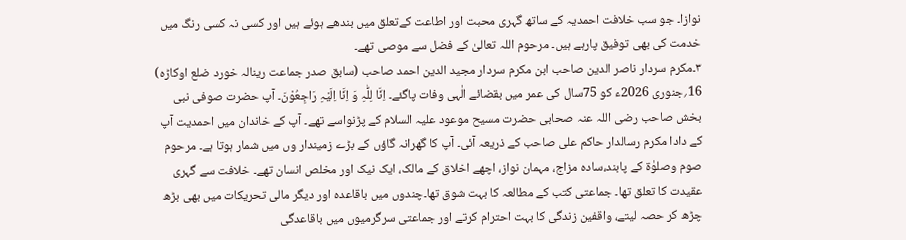نوازا۔ جو سب خلافت احمدیہ کے ساتھ گہری محبت اور اطاعت کےتعلق میں بندھے ہوئے ہیں اور کسی نہ کسی رنگ میں خدمت کی بھی توفیق پارہے ہیں۔ مرحوم اللہ تعالیٰ کے فضل سے موصی تھے۔
۳۔مکرم سردار ناصر الدین صاحب ابن مکرم سردار مجید الدین احمد صاحب (سابق صدر جماعت رینالہ خورد ضلع اوکاڑہ)
16؍جنوری 2026ء کو 75سال کی عمر میں بقضائے الٰہی وفات پاگئے۔ اِنَّا لِلّٰہِ وَ اِنَّا اِلَیْہِ رَاجِعُوْنَ۔ آپ حضرت صوفی نبی بخش صاحب رضی اللہ عنہ صحابی حضرت مسیح موعود علیہ السلام کے پڑنواسے تھے۔ آپ کے خاندان میں احمدیت آپ کے دادا مکرم رسالدار حاکم علی صاحب کے ذریعہ آئی۔ آپ کا گھرانہ گاؤں کے بڑے زمیندار وں میں شمار ہوتا ہے۔ مرحوم صوم وصلوٰۃ کے پابند،سادہ مزاج، مہمان نواز، اچھے اخلاق کے مالک، ایک نیک اور مخلص انسان تھے۔ خلافت سے گہری عقیدت کا تعلق تھا۔ جماعتی کتب کے مطالعہ کا بہت شوق تھا۔چندوں میں باقاعدہ اور دیگر مالی تحریکات میں بھی بڑھ چڑھ کر حصہ لیتے، واقفین زندگی کا بہت احترام کرتے اور جماعتی سرگرمیوں میں باقاعدگی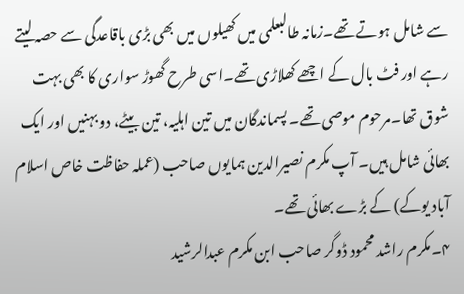سے شامل ہوتے تھے۔زمانہ طالبعلمی میں کھیلوں میں بھی بڑی باقاعدگی سے حصہ لیتے رہے اور فٹ بال کے اچھے کھلاڑی تھے۔اسی طرح گھوڑ سواری کا بھی بہت شوق تھا۔مرحوم موصی تھے۔ پسماندگان میں تین اہلیہ، تین بیٹے، دو بہنیں اور ایک بھائی شامل ہیں۔ آپ مکرم نصیرالدین ہمایوں صاحب (عملہ حفاظت خاص اسلام آباد یوکے) کے بڑے بھائی تھے۔
۴۔مکرم راشد محمود ڈوگر صاحب ابن مکرم عبدالرشید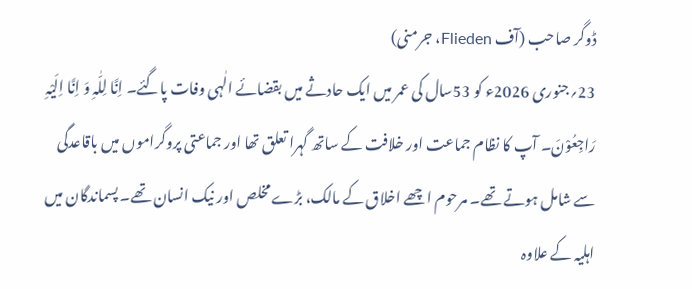ڈوگر صاحب (آف Flieden، جرمنی)
23؍جنوری 2026ء کو 53سال کی عمر میں ایک حادثے میں بقضائے الٰہی وفات پاگئے۔ اِنَّا لِلّٰہِ وَ اِنَّا اِلَیْہِ رَاجِعُوْنَ۔ آپ کا نظام جماعت اور خلافت کے ساتھ گہرا تعلق تھا اور جماعتی پروگراموں میں باقاعدگی سے شامل ہوتے تھے۔ مرحوم اچھے اخلاق کے مالک، بڑے مخلص اور نیک انسان تھے۔ پسماندگان میں اہلیہ کے علاوہ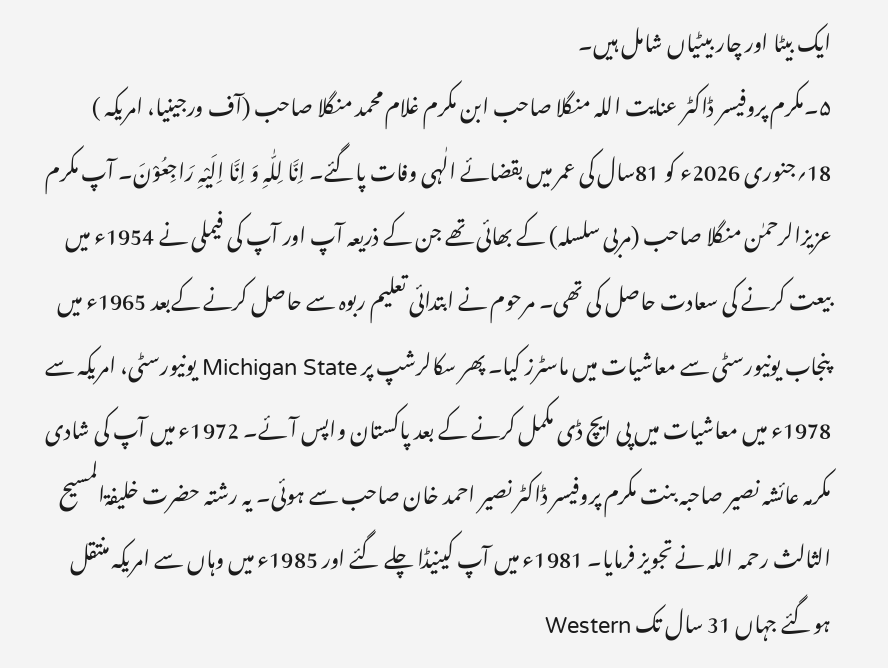ایک بیٹا اور چار بیٹیاں شامل ہیں۔
۵۔مکرم پروفیسر ڈاکٹر عنایت اللہ منگلا صاحب ابن مکرم غلام محمد منگلا صاحب (آف ورجینیا، امریکہ )
18؍جنوری 2026ء کو 81سال کی عمر میں بقضائے الٰہی وفات پاگئے۔ اِنَّا لِلّٰہِ وَ اِنَّا اِلَیْہِ رَاجِعُوْنَ۔ آپ مکرم عزیزالرحمٰن منگلا صاحب (مربی سلسلہ) کے بھائی تھے جن کے ذریعہ آپ اور آپ کی فیملی نے 1954ء میں بیعت کرنے کی سعادت حاصل کی تھی۔ مرحوم نے ابتدائی تعلیم ربوہ سے حاصل کرنے کےبعد 1965ء میں پنجاب یونیورسٹی سے معاشیات میں ماسٹرز کیا۔ پھر سکالرشپ پر Michigan State یونیورسٹی، امریکہ سے 1978ء میں معاشیات میں پی ایچ ڈی مکمل کرنے کے بعد پاکستان واپس آئے۔ 1972ء میں آپ کی شادی مکرمہ عائشہ نصیر صاحبہ بنت مکرم پروفیسر ڈاکٹر نصیر احمد خان صاحب سے ہوئی۔ یہ رشتہ حضرت خلیفۃالمسیح الثالث رحمہ اللہ نے تجویز فرمایا۔ 1981ء میں آپ کینیڈا چلے گئے اور 1985ء میں وہاں سے امریکہ منتقل ہوگئے جہاں 31 سال تک Western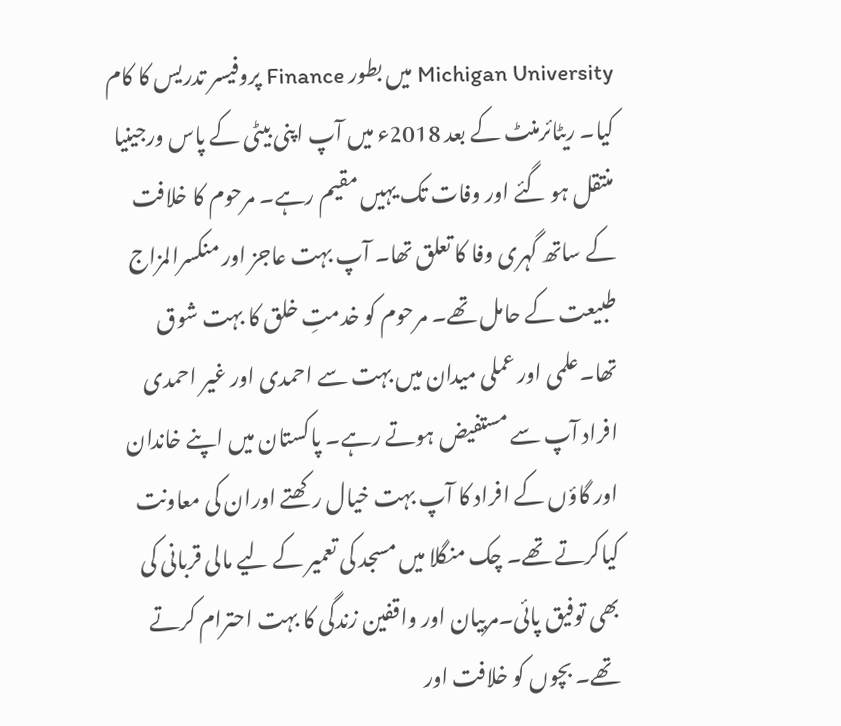Michigan University میں بطور Finance پروفیسر تدریس کا کام کیا۔ ریٹائرمنٹ کے بعد 2018ء میں آپ اپنی بیٹی کے پاس ورجینیا منتقل ہو گئے اور وفات تک یہیں مقیم رہے۔ مرحوم کا خلافت کے ساتھ گہری وفا کا تعلق تھا۔ آپ بہت عاجز اور منکسرالمزاج طبیعت کے حامل تھے۔ مرحوم کو خدمتِ خلق کا بہت شوق تھا۔علمی اور عملی میدان میں بہت سے احمدی اور غیر احمدی افراد آپ سے مستفیض ہوتے رہے۔ پاکستان میں اپنے خاندان اور گاؤں کے افراد کا آپ بہت خیال رکھتے اوران کی معاونت کیاکرتے تھے۔ چک منگلا میں مسجد کی تعمیر کے لیے مالی قربانی کی بھی توفیق پائی۔مربیان اور واقفین زندگی کا بہت احترام کرتے تھے۔ بچوں کو خلافت اور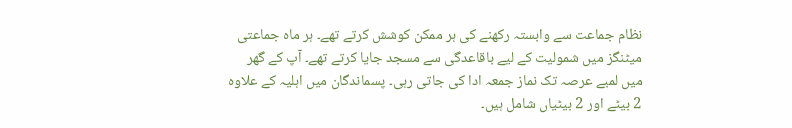نظام جماعت سے وابستہ رکھنے کی ہر ممکن کوشش کرتے تھے۔ ہر ماہ جماعتی میٹنگز میں شمولیت کے لیے باقاعدگی سے مسجد جایا کرتے تھے۔ آپ کے گھر میں لمبے عرصہ تک نماز جمعہ ادا کی جاتی رہی۔ پسماندگان میں اہلیہ کے علاوہ 2 بیٹے اور 2 بیٹیاں شامل ہیں۔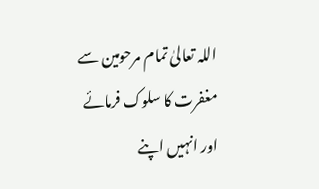اللہ تعالیٰ تمام مرحومین سے مغفرت کا سلوک فرمائے اور انہیں اپنے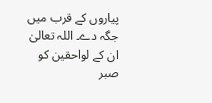پیاروں کے قرب میں جگہ دے۔ اللہ تعالیٰ ان کے لواحقین کو صبر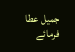جمیل عطا فرمائے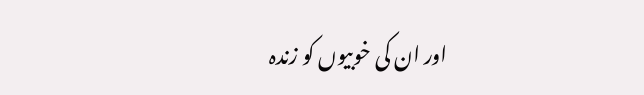اور ان کی خوبیوں کو زندہ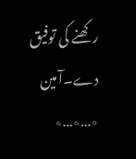رکھنے کی توفیق دے۔آمین
٭…٭…٭